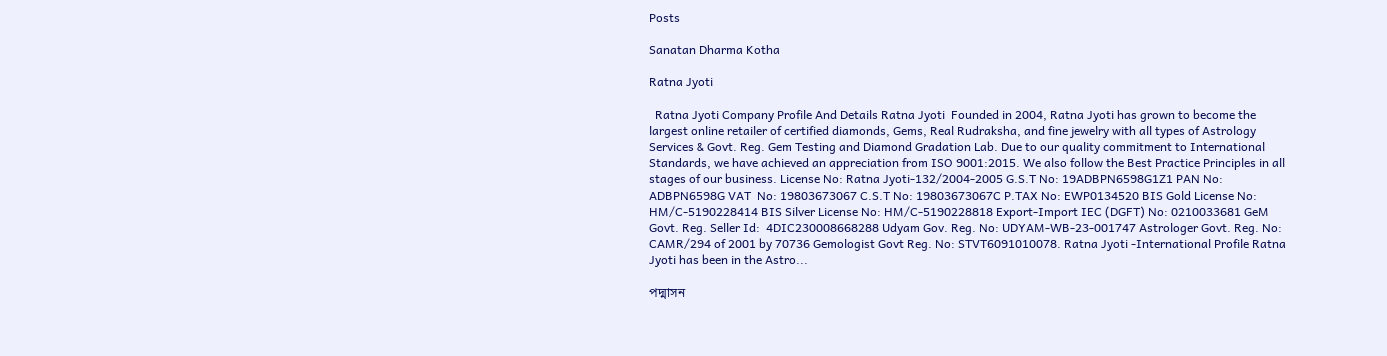Posts

Sanatan Dharma Kotha

Ratna Jyoti

  Ratna Jyoti Company Profile And Details Ratna Jyoti  Founded in 2004, Ratna Jyoti has grown to become the largest online retailer of certified diamonds, Gems, Real Rudraksha, and fine jewelry with all types of Astrology Services & Govt. Reg. Gem Testing and Diamond Gradation Lab. Due to our quality commitment to International Standards, we have achieved an appreciation from ISO 9001:2015. We also follow the Best Practice Principles in all stages of our business. License No: Ratna Jyoti-132/2004-2005 G.S.T No: 19ADBPN6598G1Z1 PAN No: ADBPN6598G VAT  No: 19803673067 C.S.T No: 19803673067C P.TAX No: EWP0134520 BIS Gold License No: HM/C-5190228414 BIS Silver License No: HM/C-5190228818 Export-Import IEC (DGFT) No: 0210033681 GeM Govt. Reg. Seller Id:  4DIC230008668288 Udyam Gov. Reg. No: UDYAM-WB-23-001747 Astrologer Govt. Reg. No: CAMR/294 of 2001 by 70736 Gemologist Govt Reg. No: STVT6091010078. Ratna Jyoti -International Profile Ratna Jyoti has been in the Astro...

পদ্মাসন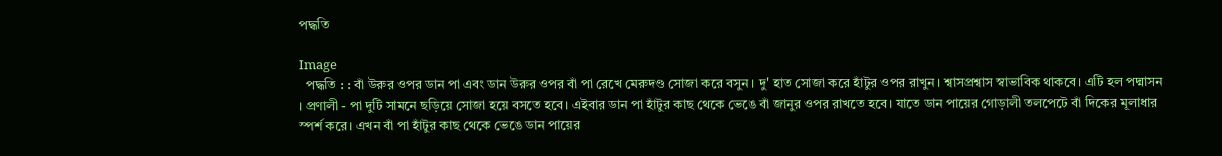পদ্ধতি

Image
  পদ্ধতি : : বাঁ উরুর ওপর ডান পা এবং ডান উরুর ওপর বাঁ পা রেখে মেরুদণ্ড সোজা করে বসুন। দু' হাত সোজা করে হাঁটুর ওপর রাখুন। শ্বাসপ্রশ্বাস স্বাভাবিক থাকবে। এটি হল পদ্মাসন । প্রণালী - পা দুটি সামনে ছড়িয়ে সোজা হয়ে বসতে হবে। এইবার ডান পা হাঁটুর কাছ থেকে ভেঙে বাঁ জানুর ওপর রাখতে হবে। যাতে ডান পায়ের গোড়ালী তলপেটে বাঁ দিকের মূলাধার স্পর্শ করে। এখন বাঁ পা হাঁটুর কাছ থেকে ভেঙে ডান পায়ের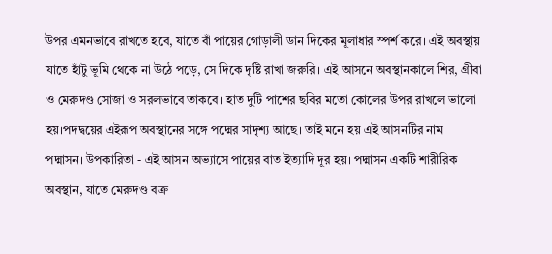উপর এমনভাবে রাখতে হবে, যাতে বাঁ পায়ের গোড়ালী ডান দিকের মূলাধার স্পর্শ করে। এই অবস্থায় যাতে হাঁটু ভূমি থেকে না উঠে পড়ে, সে দিকে দৃষ্টি রাখা জরুরি। এই আসনে অবস্থানকালে শির, গ্রীবা ও মেরুদণ্ড সোজা ও সরলভাবে তাকবে। হাত দুটি পাশের ছবির মতো কোলের উপর রাখলে ভালো হয়।পদদ্বয়ের এইরূপ অবস্থানের সঙ্গে পদ্মের সাদৃশ্য আছে। তাই মনে হয় এই আসনটির নাম পদ্মাসন। উপকারিতা - এই আসন অভ্যাসে পায়ের বাত ইত্যাদি দূর হয়। পদ্মাসন একটি শারীরিক অবস্থান, যাতে মেরুদণ্ড বক্র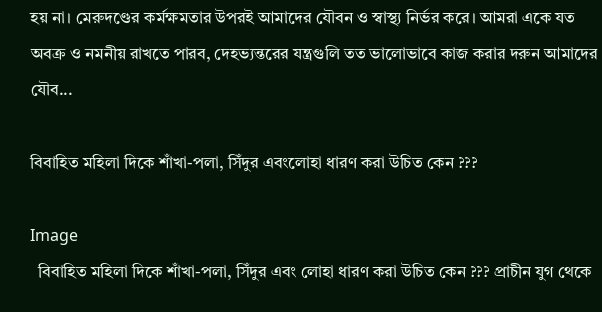হয় না। মেরুদণ্ডের কর্মক্ষমতার উপরই আমাদের যৌবন ও স্বাস্থ্য নির্ভর করে। আমরা একে যত অবক্র ও নমনীয় রাখতে পারব, দেহভ্যন্তরের যন্ত্রগুলি তত ভালোভাবে কাজ করার দরুন আমাদের যৌব...

বিবাহিত মহিলা দিকে শাঁখা-পলা, সিঁদুর এবংলোহা ধারণ করা উচিত কেন ???

Image
  বিবাহিত মহিলা দিকে শাঁখা-পলা, সিঁদুর এবং লোহা ধারণ করা উচিত কেন ??? প্রাচীন যুগ থেকে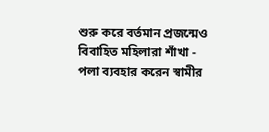শুরু করে বর্তমান প্রজন্মেও বিবাহিত মহিলারা শাঁখা - পলা ব্যবহার করেন স্বামীর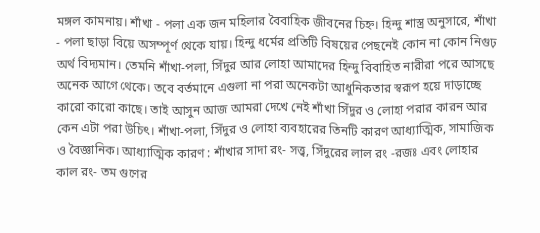মঙ্গল কামনায়। শাঁখা - পলা এক জন মহিলার বৈবাহিক জীবনের চিহ্ন। হিন্দু শাস্ত্র অনুসারে, শাঁখা - পলা ছাড়া বিয়ে অসম্পূর্ণ থেকে যায়। হিন্দু ধর্মের প্রতিটি বিষয়ের পেছনেই কোন না কোন নিগুঢ় অর্থ বিদ্যমান। তেমনি শাঁখা-পলা, সিঁদুর আর লোহা আমাদের হিন্দু বিবাহিত নারীরা পরে আসছে অনেক আগে থেকে। তবে বর্তমানে এগুলা না পরা অনেকটা আধুনিকতার স্বরূপ হয়ে দাড়াচ্ছে কারো কারো কাছে। তাই আসুন আজ আমরা দেখে নেই শাঁখা সিঁদুর ও লোহা পরার কারন আর কেন এটা পরা উচিৎ। শাঁখা-পলা, সিঁদুর ও লোহা ব্যবহারের তিনটি কারণ আধ্যাত্মিক, সামাজিক ও বৈজ্ঞানিক। আধ্যাত্মিক কারণ : শাঁখার সাদা রং- সত্ত্ব, সিঁদুরের লাল রং -রজঃ এবং লোহার কাল রং- তম গুণের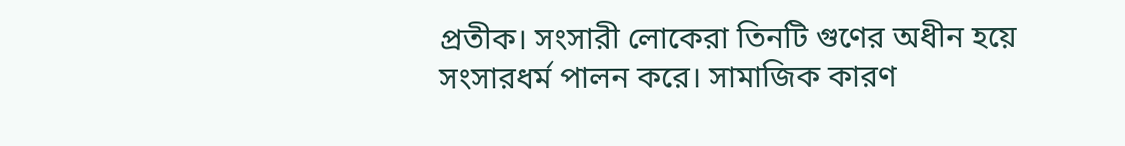প্রতীক। সংসারী লোকেরা তিনটি গুণের অধীন হয়ে সংসারধর্ম পালন করে। সামাজিক কারণ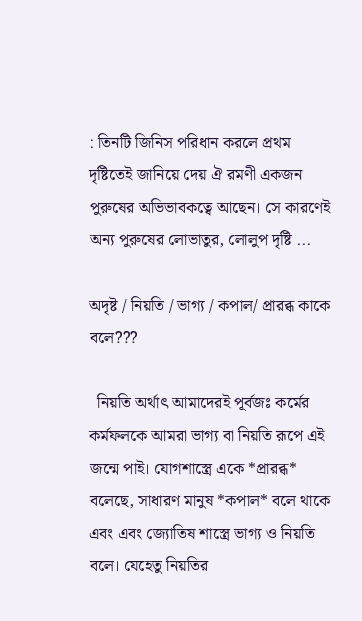: তিনটি জিনিস পরিধান করলে প্রথম দৃষ্টিতেই জানিয়ে দেয় ঐ রমণী একজন পুরুষের অভিভাবকত্বে আছেন। সে কারণেই অন্য পুরুষের লোভাতুর, লোলুপ দৃষ্টি ...

অদৃষ্ট / নিয়তি / ভাগ্য / কপাল/ প্রারব্ধ কাকে বলে???

  নিয়তি অর্থাৎ আমাদেরই পূর্বজঃ কর্মের কর্মফলকে আমরা ভাগ্য বা নিয়তি রূপে এই জন্মে পাই। যোগশাস্ত্রে একে *প্রারব্ধ* বলেছে, সাধারণ মানুষ *কপাল* বলে থাকে এবং এবং জ্যোতিষ শাস্ত্রে ভাগ্য ও নিয়তি বলে। যেহেতু নিয়তির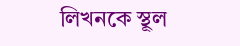লিখনকে স্থূল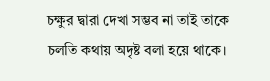চক্ষুর দ্বারা দেখা সম্ভব না তাই তাকে চলতি কথায় অদৃষ্ট বলা হয়ে থাকে।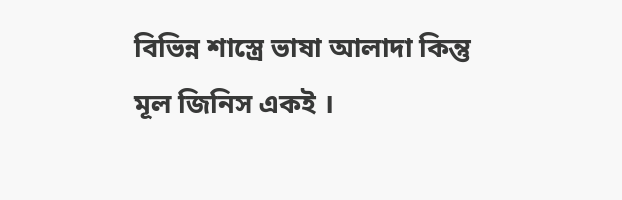বিভিন্ন শাস্ত্রে ভাষা আলাদা কিন্তু মূল জিনিস একই ।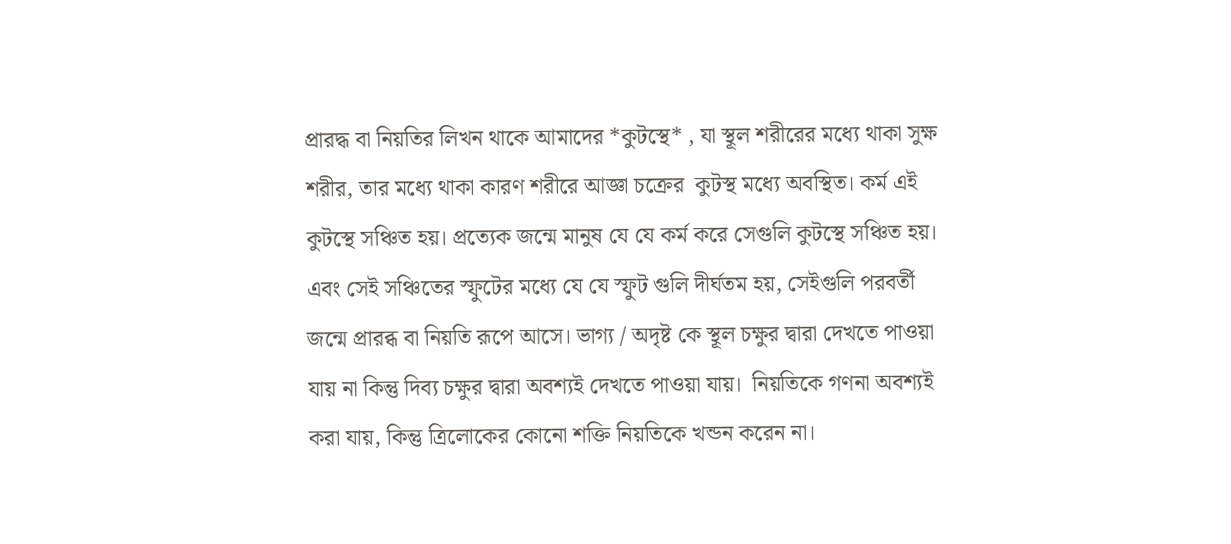প্রারদ্ধ বা নিয়তির লিখন থাকে আমাদের *কুটস্থে* , যা স্থূল শরীরের মধ্যে থাকা সুক্ষ শরীর, তার মধ্যে থাকা কারণ শরীরে আজ্ঞা চক্রের  কুটস্থ মধ্যে অবস্থিত। কর্ম এই কুটস্থে সঞ্চিত হয়। প্রত্যেক জন্মে মানুষ যে যে কর্ম করে সেগুলি কুটস্থে সঞ্চিত হয়। এবং সেই সঞ্চিতের স্ফুটের মধ্যে যে যে স্ফুট গুলি দীর্ঘতম হয়, সেইগুলি পরবর্তী জন্মে প্রারব্ধ বা নিয়তি রূপে আসে। ভাগ্য / অদৃষ্ট কে স্থূল চক্ষুর দ্বারা দেখতে পাওয়া যায় না কিন্তু দিব্য চক্ষুর দ্বারা অবশ্যই দেখতে পাওয়া যায়।  নিয়তিকে গণনা অবশ্যই করা যায়, কিন্তু ত্রিলোকের কোনো শক্তি নিয়তিকে খন্ডন করেন না।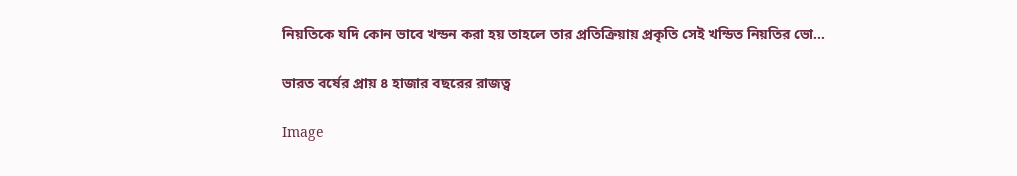নিয়তিকে যদি কোন ভাবে খন্ডন করা হয় তাহলে তার প্রতিক্রিয়ায় প্রকৃতি সেই খন্ডিত নিয়তির ভো...

ভারত বর্ষের প্রায় ৪ হাজার বছরের রাজত্ব

Image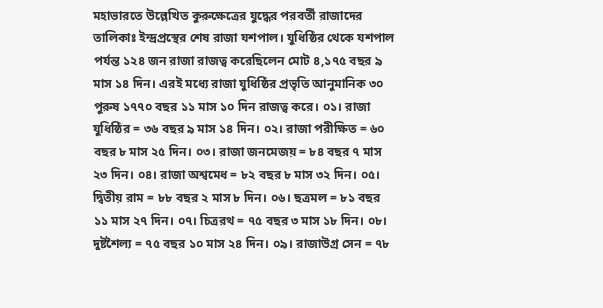মহাভারতে উল্লেখিত কুরুক্ষেত্রের যুদ্ধের পরবর্তী রাজাদের তালিকাঃ ইন্দ্রপ্রস্থের শেষ রাজা যশপাল। যুধিষ্ঠির থেকে যশপাল পর্যন্ত ১২৪ জন রাজা রাজত্ব করেছিলেন মোট ৪,১৭৫ বছর ৯ মাস ১৪ দিন। এরই মধ্যে রাজা যুধিষ্ঠির প্রভৃতি আনুমানিক ৩০ পুরুষ ১৭৭০ বছর ১১ মাস ১০ দিন রাজত্ব করে। ০১। রাজা যুধিষ্ঠির = ৩৬ বছর ৯ মাস ১৪ দিন। ০২। রাজা পরীক্ষিত = ৬০ বছর ৮ মাস ২৫ দিন। ০৩। রাজা জনমেজয় = ৮৪ বছর ৭ মাস ২৩ দিন। ০৪। রাজা অশ্বমেধ = ৮২ বছর ৮ মাস ৩২ দিন। ০৫। দ্বিতীয় রাম = ৮৮ বছর ২ মাস ৮ দিন। ০৬। ছত্রমল = ৮১ বছর ১১ মাস ২৭ দিন। ০৭। চিত্ররথ = ৭৫ বছর ৩ মাস ১৮ দিন। ০৮। দুষ্টশৈল্য = ৭৫ বছর ১০ মাস ২৪ দিন। ০৯। রাজাউগ্র সেন = ৭৮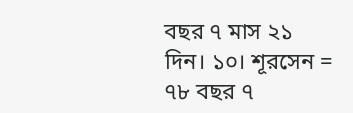বছর ৭ মাস ২১ দিন। ১০। শূরসেন = ৭৮ বছর ৭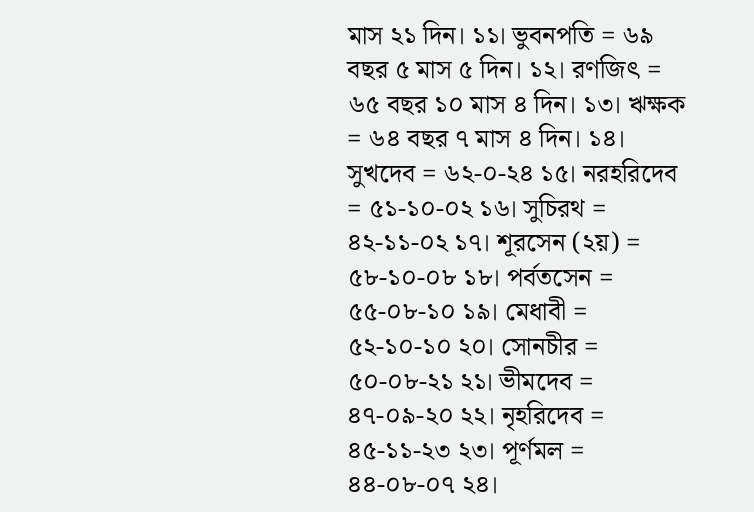মাস ২১ দিন। ১১। ভুবনপতি = ৬৯ বছর ৫ মাস ৫ দিন। ১২। রণজিৎ = ৬৫ বছর ১০ মাস ৪ দিন। ১৩। ঋক্ষক = ৬৪ বছর ৭ মাস ৪ দিন। ১৪। সুখদেব = ৬২-০-২৪ ১৫। নরহরিদেব = ৫১-১০-০২ ১৬। সুচিরথ = ৪২-১১-০২ ১৭। শূরসেন (২য়) = ৫৮-১০-০৮ ১৮। পর্বতসেন = ৫৫-০৮-১০ ১৯। মেধাবী = ৫২-১০-১০ ২০। সোনচীর = ৫০-০৮-২১ ২১। ভীমদেব = ৪৭-০৯-২০ ২২। নৃহরিদেব = ৪৫-১১-২৩ ২৩। পূর্ণমল = ৪৪-০৮-০৭ ২৪।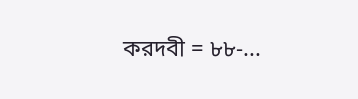করদবী = ৮৮-...